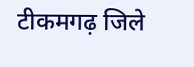टीकमगढ़ जिले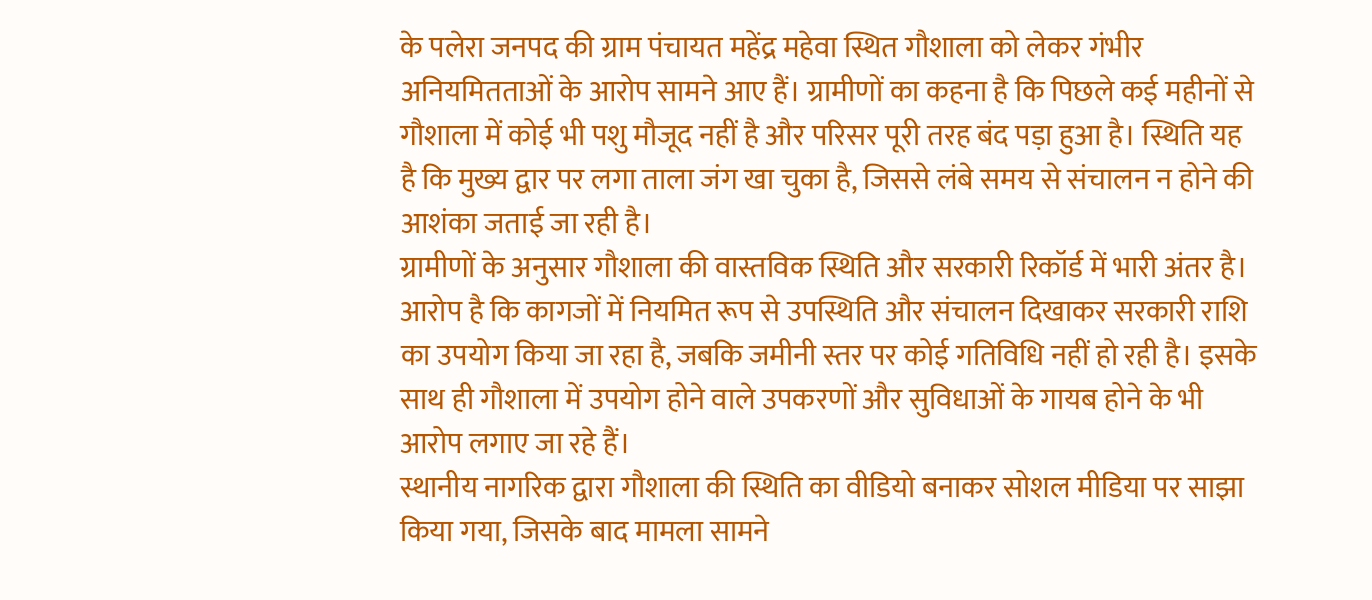के पलेरा जनपद की ग्राम पंचायत महेंद्र महेवा स्थित गौशाला को लेकर गंभीर अनियमितताओं के आरोप सामने आए हैं। ग्रामीणों का कहना है कि पिछले कई महीनों से गौशाला में कोई भी पशु मौजूद नहीं है और परिसर पूरी तरह बंद पड़ा हुआ है। स्थिति यह है कि मुख्य द्वार पर लगा ताला जंग खा चुका है, जिससे लंबे समय से संचालन न होने की आशंका जताई जा रही है।
ग्रामीणों के अनुसार गौशाला की वास्तविक स्थिति और सरकारी रिकॉर्ड में भारी अंतर है। आरोप है कि कागजों में नियमित रूप से उपस्थिति और संचालन दिखाकर सरकारी राशि का उपयोग किया जा रहा है, जबकि जमीनी स्तर पर कोई गतिविधि नहीं हो रही है। इसके साथ ही गौशाला में उपयोग होने वाले उपकरणों और सुविधाओं के गायब होने के भी आरोप लगाए जा रहे हैं।
स्थानीय नागरिक द्वारा गौशाला की स्थिति का वीडियो बनाकर सोशल मीडिया पर साझा किया गया, जिसके बाद मामला सामने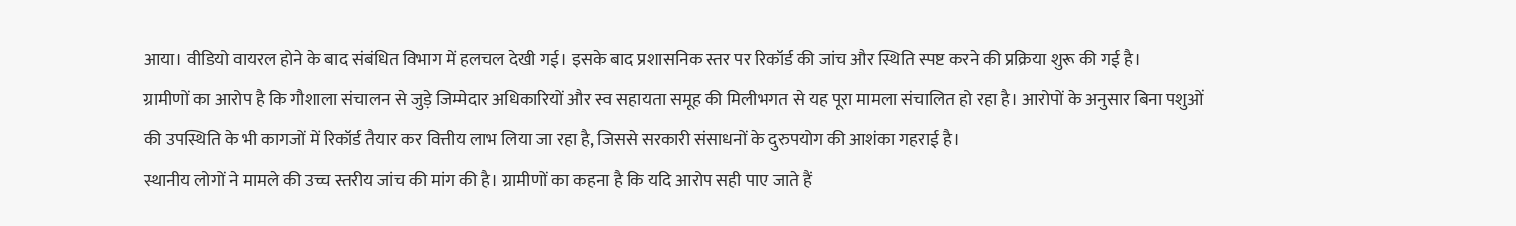आया। वीडियो वायरल होने के बाद संबंधित विभाग में हलचल देखी गई। इसके बाद प्रशासनिक स्तर पर रिकॉर्ड की जांच और स्थिति स्पष्ट करने की प्रक्रिया शुरू की गई है।
ग्रामीणों का आरोप है कि गौशाला संचालन से जुड़े जिम्मेदार अधिकारियों और स्व सहायता समूह की मिलीभगत से यह पूरा मामला संचालित हो रहा है। आरोपों के अनुसार बिना पशुओं की उपस्थिति के भी कागजों में रिकॉर्ड तैयार कर वित्तीय लाभ लिया जा रहा है, जिससे सरकारी संसाधनों के दुरुपयोग की आशंका गहराई है।
स्थानीय लोगों ने मामले की उच्च स्तरीय जांच की मांग की है। ग्रामीणों का कहना है कि यदि आरोप सही पाए जाते हैं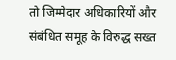तो जिम्मेदार अधिकारियों और संबंधित समूह के विरुद्ध सख्त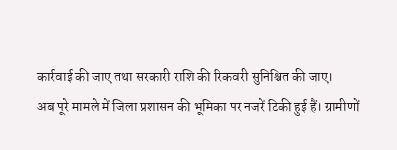कार्रवाई की जाए तथा सरकारी राशि की रिकवरी सुनिश्चित की जाए।
अब पूरे मामले में जिला प्रशासन की भूमिका पर नजरें टिकी हुई हैं। ग्रामीणों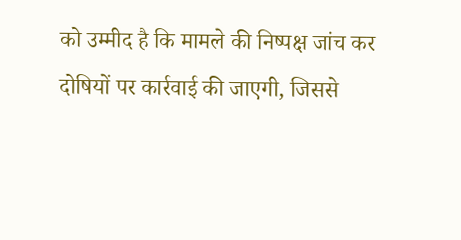को उम्मीद है कि मामले की निष्पक्ष जांच कर दोषियों पर कार्रवाई की जाएगी, जिससे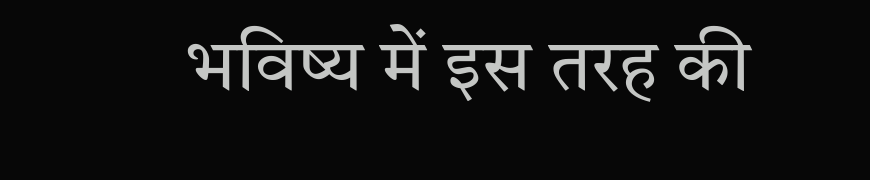भविष्य में इस तरह की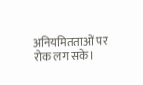अनियमितताओं पर रोक लग सके।